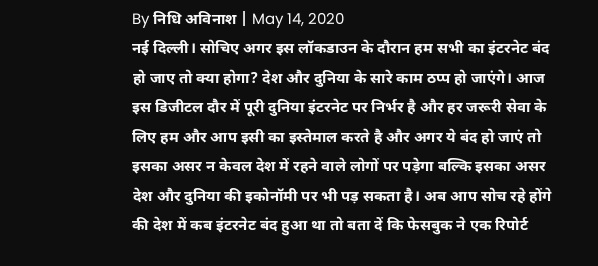By निधि अविनाश | May 14, 2020
नई दिल्ली। सोचिए अगर इस लॉकडाउन के दौरान हम सभी का इंटरनेट बंद हो जाए तो क्या होगा? देश और दुनिया के सारे काम ठप्प हो जाएंगे। आज इस डिजीटल दौर में पूरी दुनिया इंटरनेट पर निर्भर है और हर जरूरी सेवा के लिए हम और आप इसी का इस्तेमाल करते है और अगर ये बंद हो जाएं तो इसका असर न केवल देश में रहने वाले लोगों पर पड़ेगा बल्कि इसका असर देश और दुनिया की इकोनॉमी पर भी पड़ सकता है। अब आप सोच रहे होंगे की देश में कब इंटरनेट बंद हुआ था तो बता दें कि फेसबुक ने एक रिपोर्ट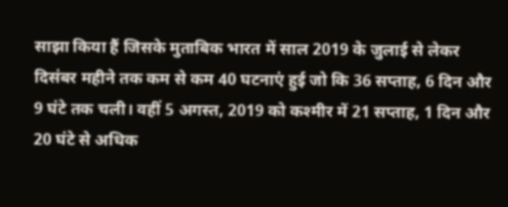साझा किया हैं जिसके मुताबिक भारत में साल 2019 के जुलाई से लेकर दिसंबर महीने तक कम से कम 40 घटनाएं हुई जो कि 36 सप्ताह, 6 दिन और 9 घंटे तक चली। वहीं 5 अगस्त, 2019 को कश्मीर में 21 सप्ताह, 1 दिन और 20 घंटे से अधिक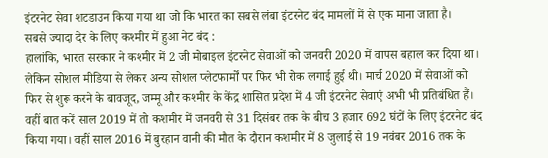इंटरनेट सेवा शटडाउन किया गया था जो कि भारत का सबसे लंबा इंटरनेट बंद मामलों में से एक माना जाता है।
सबसे ज्यादा देर के लिए कश्मीर में हुआ नेट बंद :
हालांकि, भारत सरकार ने कश्मीर में 2 जी मोबाइल इंटरनेट सेवाओं को जनवरी 2020 में वापस बहाल कर दिया था। लेकिन सोशल मीडिया से लेकर अन्य सोशल प्लेटफार्मों पर फिर भी रोक लगाई हुई थी। मार्च 2020 में सेवाओं को फिर से शुरू करने के बावजूद, जम्मू और कश्मीर के केंद्र शासित प्रदेश में 4 जी इंटरनेट सेवाएं अभी भी प्रतिबंधित हैं। वहीं बात करें साल 2019 में तो कशमीर में जनवरी से 31 दिसंबर तक के बीच 3 हजार 692 घंटों के लिए इंटरनेट बंद किया गया। वहीं साल 2016 में बुरहान वानी की मौत के दौरान कशमीर में 8 जुलाई से 19 नवंबर 2016 तक के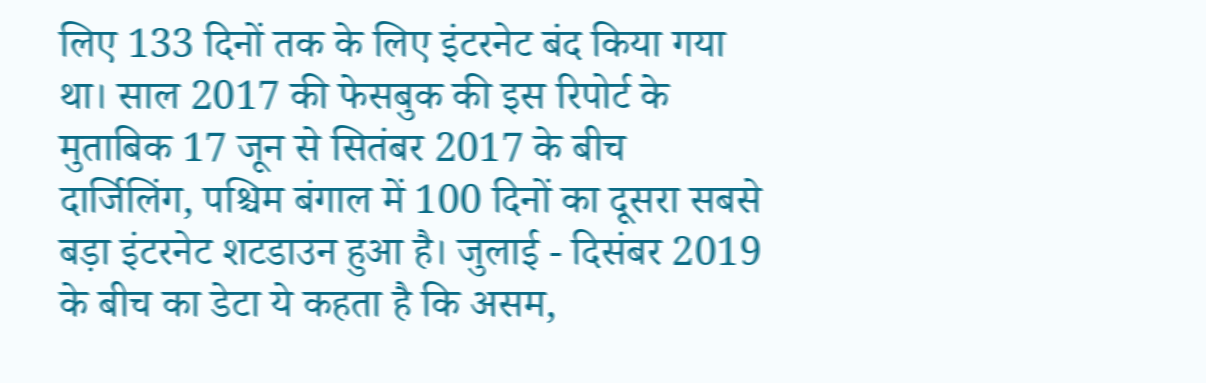लिए 133 दिनों तक के लिए इंटरनेट बंद किया गया था। साल 2017 की फेसबुक की इस रिपोर्ट के मुताबिक 17 जून से सितंबर 2017 के बीच दार्जिलिंग, पश्चिम बंगाल में 100 दिनों का दूसरा सबसे बड़ा इंटरनेट शटडाउन हुआ है। जुलाई - दिसंबर 2019 के बीच का डेटा ये कहता है कि असम,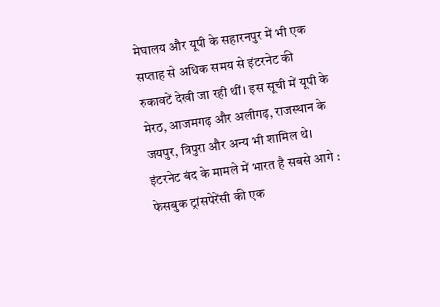मेघालय और यूपी के सहारनपुर में भी एक सप्ताह से अधिक समय से इंटरनेट की रुकावटें देखी जा रही थीं। इस सूची में यूपी के मेरठ, आजमगढ़ और अलीगढ़, राजस्थान के जयपुर, त्रिपुरा और अन्य भी शामिल थे।
इंटरनेट बंद के मामले में भारत है सबसे आगे :
फेसबुक ट्रांसपेरेंसी की एक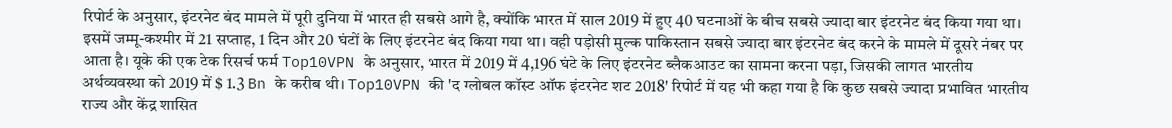रिपोर्ट के अनुसार, इंटरनेट बंद मामले में पूरी दुनिया में भारत ही सबसे आगे है, क्योंकि भारत में साल 2019 में हुए 40 घटनाओं के बीच सबसे ज्यादा बार इंटरनेट बंद किया गया था। इसमें जम्मू-कश्मीर में 21 सप्ताह, 1 दिन और 20 घंटों के लिए इंटरनेट बंद किया गया था। वही पड़ोसी मुल्क पाकिस्तान सबसे ज्यादा बार इंटरनेट बंद करने के मामले में दूसरे नंबर पर आता है। यूके की एक टेक रिसर्च फर्म Top10VPN के अनुसार, भारत में 2019 में 4,196 घंटे के लिए इंटरनेट ब्लैकआउट का सामना करना पड़ा, जिसकी लागत भारतीय अर्थव्यवस्था को 2019 में $ 1.3 Bn के करीब थी। Top10VPN की 'द ग्लोबल कॉस्ट ऑफ इंटरनेट शट 2018' रिपोर्ट में यह भी कहा गया है कि कुछ सबसे ज्यादा प्रभावित भारतीय राज्य और केंद्र शासित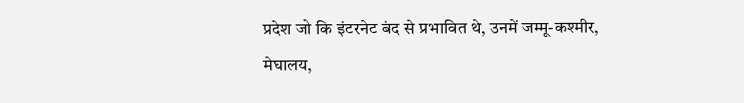प्रदेश जो कि इंटरनेट बंद से प्रभावित थे, उनमें जम्मू-कश्मीर, मेघालय,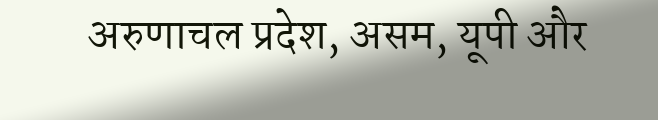अरुणाचल प्रदेश, असम, यूपी और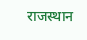राजस्थान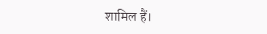शामिल हैं।